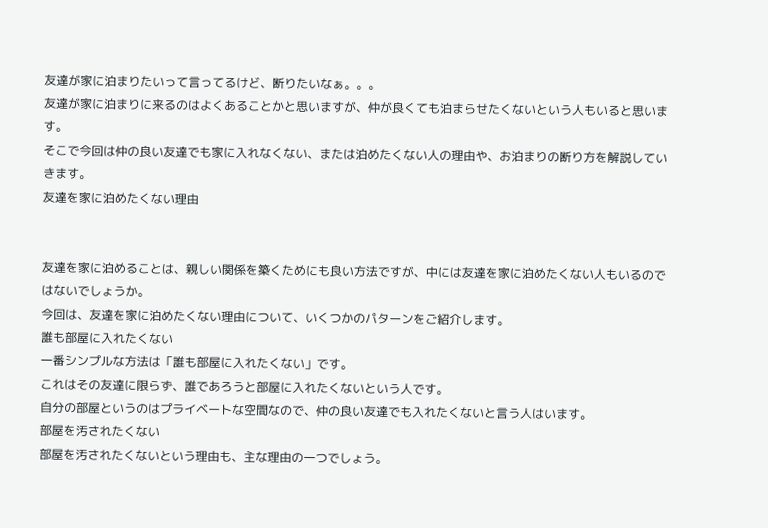友達が家に泊まりたいって言ってるけど、断りたいなぁ。。。
友達が家に泊まりに来るのはよくあることかと思いますが、仲が良くても泊まらせたくないという人もいると思います。
そこで今回は仲の良い友達でも家に入れなくない、または泊めたくない人の理由や、お泊まりの断り方を解説していきます。
友達を家に泊めたくない理由


友達を家に泊めることは、親しい関係を築くためにも良い方法ですが、中には友達を家に泊めたくない人もいるのではないでしょうか。
今回は、友達を家に泊めたくない理由について、いくつかのパターンをご紹介します。
誰も部屋に入れたくない
一番シンプルな方法は「誰も部屋に入れたくない」です。
これはその友達に限らず、誰であろうと部屋に入れたくないという人です。
自分の部屋というのはプライベートな空間なので、仲の良い友達でも入れたくないと言う人はいます。
部屋を汚されたくない
部屋を汚されたくないという理由も、主な理由の一つでしょう。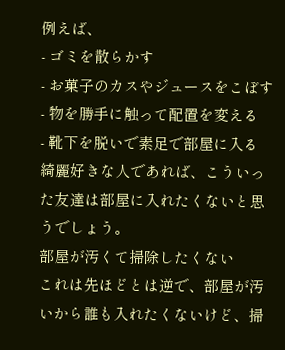例えば、
- ゴミを散らかす
- お菓子のカスやジュースをこぼす
- 物を勝手に触って配置を変える
- 靴下を脱いで素足で部屋に入る
綺麗好きな人であれば、こういった友達は部屋に入れたくないと思うでしょう。
部屋が汚くて掃除したくない
これは先ほどとは逆で、部屋が汚いから誰も入れたくないけど、掃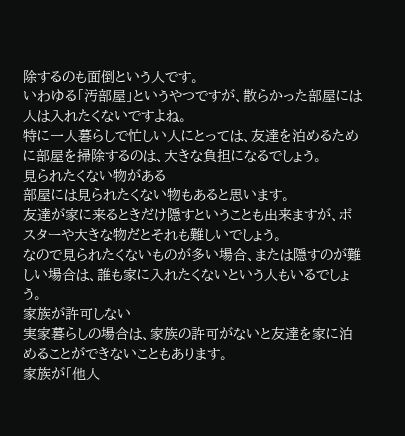除するのも面倒という人です。
いわゆる「汚部屋」というやつですが、散らかった部屋には人は入れたくないですよね。
特に一人暮らしで忙しい人にとっては、友達を泊めるために部屋を掃除するのは、大きな負担になるでしょう。
見られたくない物がある
部屋には見られたくない物もあると思います。
友達が家に来るときだけ隠すということも出来ますが、ポスターや大きな物だとそれも難しいでしょう。
なので見られたくないものが多い場合、または隠すのが難しい場合は、誰も家に入れたくないという人もいるでしょう。
家族が許可しない
実家暮らしの場合は、家族の許可がないと友達を家に泊めることができないこともあります。
家族が「他人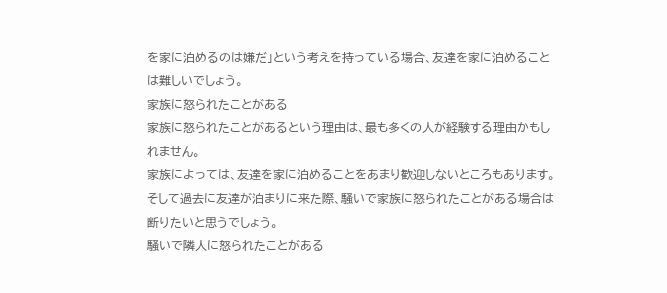を家に泊めるのは嫌だ」という考えを持っている場合、友達を家に泊めることは難しいでしょう。
家族に怒られたことがある
家族に怒られたことがあるという理由は、最も多くの人が経験する理由かもしれません。
家族によっては、友達を家に泊めることをあまり歓迎しないところもあります。
そして過去に友達が泊まりに来た際、騒いで家族に怒られたことがある場合は断りたいと思うでしょう。
騒いで隣人に怒られたことがある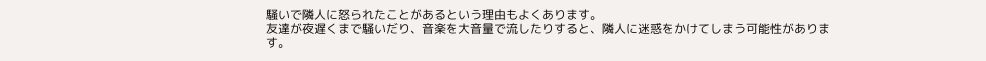騒いで隣人に怒られたことがあるという理由もよくあります。
友達が夜遅くまで騒いだり、音楽を大音量で流したりすると、隣人に迷惑をかけてしまう可能性があります。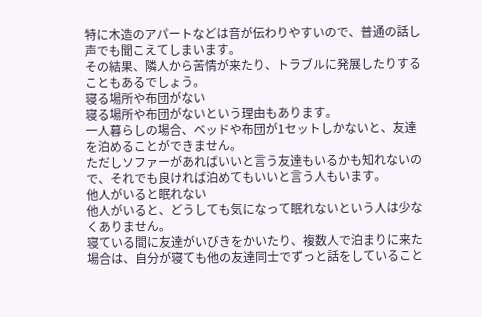特に木造のアパートなどは音が伝わりやすいので、普通の話し声でも聞こえてしまいます。
その結果、隣人から苦情が来たり、トラブルに発展したりすることもあるでしょう。
寝る場所や布団がない
寝る場所や布団がないという理由もあります。
一人暮らしの場合、ベッドや布団が1セットしかないと、友達を泊めることができません。
ただしソファーがあればいいと言う友達もいるかも知れないので、それでも良ければ泊めてもいいと言う人もいます。
他人がいると眠れない
他人がいると、どうしても気になって眠れないという人は少なくありません。
寝ている間に友達がいびきをかいたり、複数人で泊まりに来た場合は、自分が寝ても他の友達同士でずっと話をしていること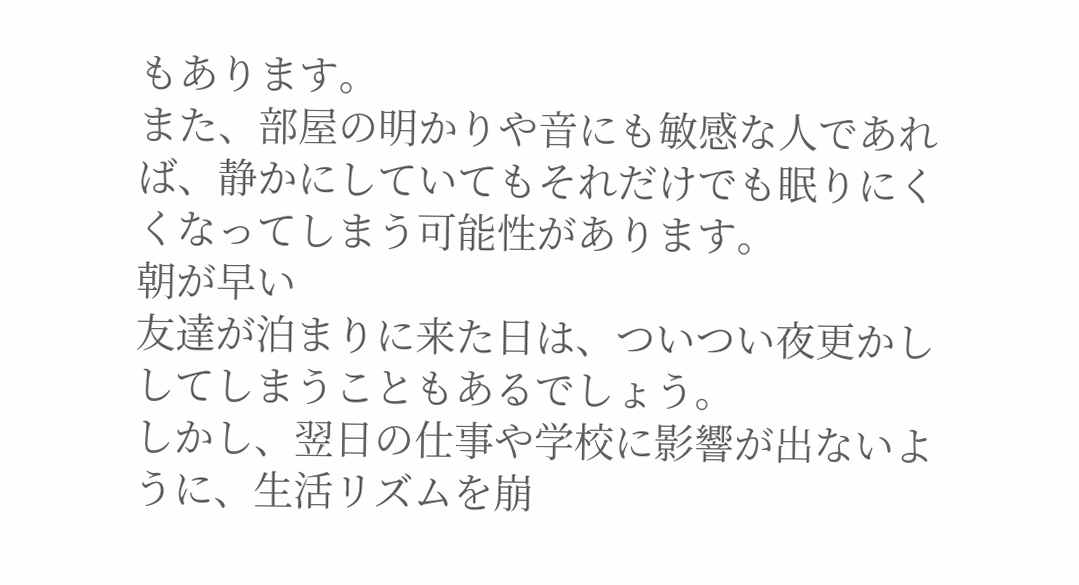もあります。
また、部屋の明かりや音にも敏感な人であれば、静かにしていてもそれだけでも眠りにくくなってしまう可能性があります。
朝が早い
友達が泊まりに来た日は、ついつい夜更かししてしまうこともあるでしょう。
しかし、翌日の仕事や学校に影響が出ないように、生活リズムを崩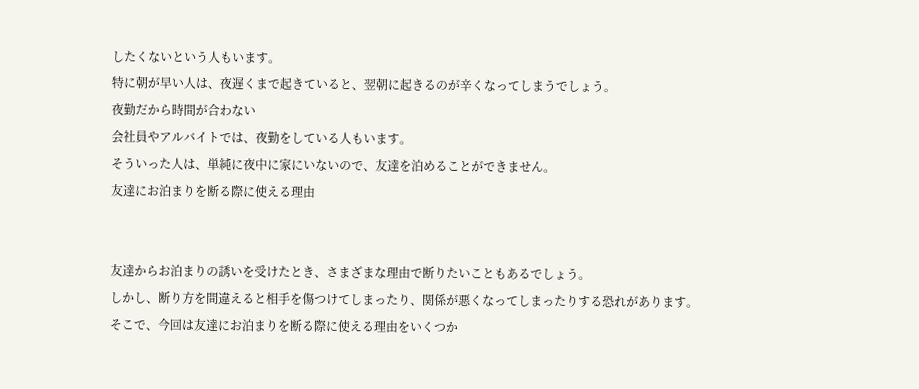したくないという人もいます。
特に朝が早い人は、夜遅くまで起きていると、翌朝に起きるのが辛くなってしまうでしょう。
夜勤だから時間が合わない
会社員やアルバイトでは、夜勤をしている人もいます。
そういった人は、単純に夜中に家にいないので、友達を泊めることができません。
友達にお泊まりを断る際に使える理由


友達からお泊まりの誘いを受けたとき、さまざまな理由で断りたいこともあるでしょう。
しかし、断り方を間違えると相手を傷つけてしまったり、関係が悪くなってしまったりする恐れがあります。
そこで、今回は友達にお泊まりを断る際に使える理由をいくつか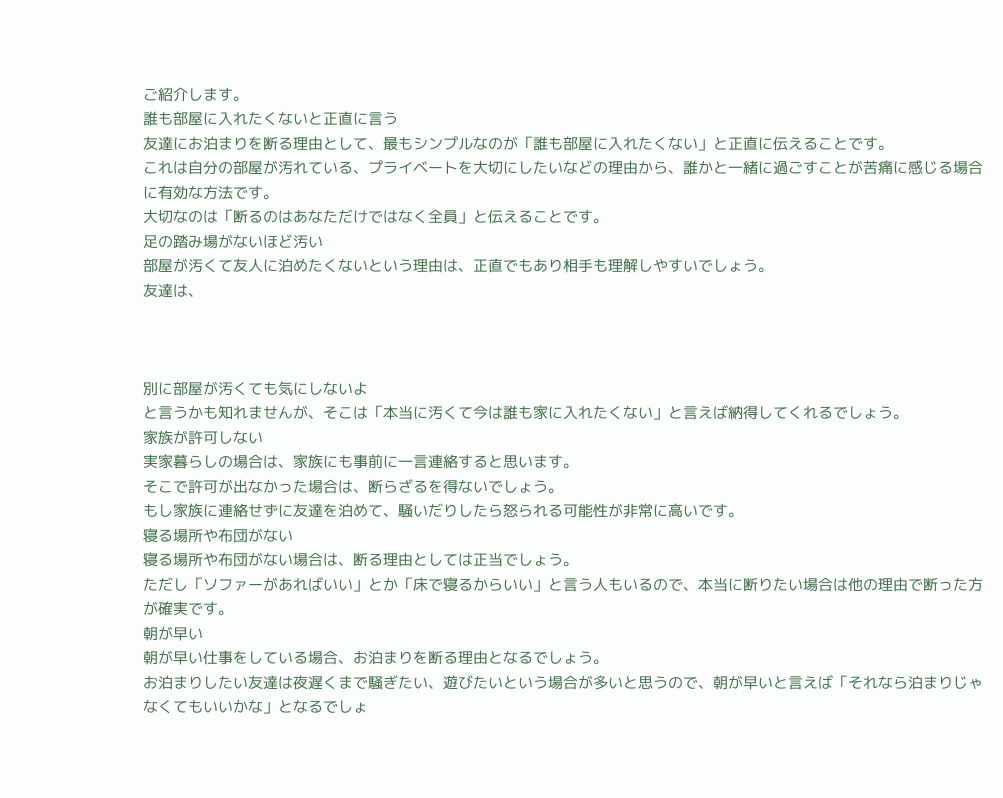ご紹介します。
誰も部屋に入れたくないと正直に言う
友達にお泊まりを断る理由として、最もシンプルなのが「誰も部屋に入れたくない」と正直に伝えることです。
これは自分の部屋が汚れている、プライベートを大切にしたいなどの理由から、誰かと一緒に過ごすことが苦痛に感じる場合に有効な方法です。
大切なのは「断るのはあなただけではなく全員」と伝えることです。
足の踏み場がないほど汚い
部屋が汚くて友人に泊めたくないという理由は、正直でもあり相手も理解しやすいでしょう。
友達は、



別に部屋が汚くても気にしないよ
と言うかも知れませんが、そこは「本当に汚くて今は誰も家に入れたくない」と言えば納得してくれるでしょう。
家族が許可しない
実家暮らしの場合は、家族にも事前に一言連絡すると思います。
そこで許可が出なかった場合は、断らざるを得ないでしょう。
もし家族に連絡せずに友達を泊めて、騒いだりしたら怒られる可能性が非常に高いです。
寝る場所や布団がない
寝る場所や布団がない場合は、断る理由としては正当でしょう。
ただし「ソファーがあればいい」とか「床で寝るからいい」と言う人もいるので、本当に断りたい場合は他の理由で断った方が確実です。
朝が早い
朝が早い仕事をしている場合、お泊まりを断る理由となるでしょう。
お泊まりしたい友達は夜遅くまで騒ぎたい、遊びたいという場合が多いと思うので、朝が早いと言えば「それなら泊まりじゃなくてもいいかな」となるでしょ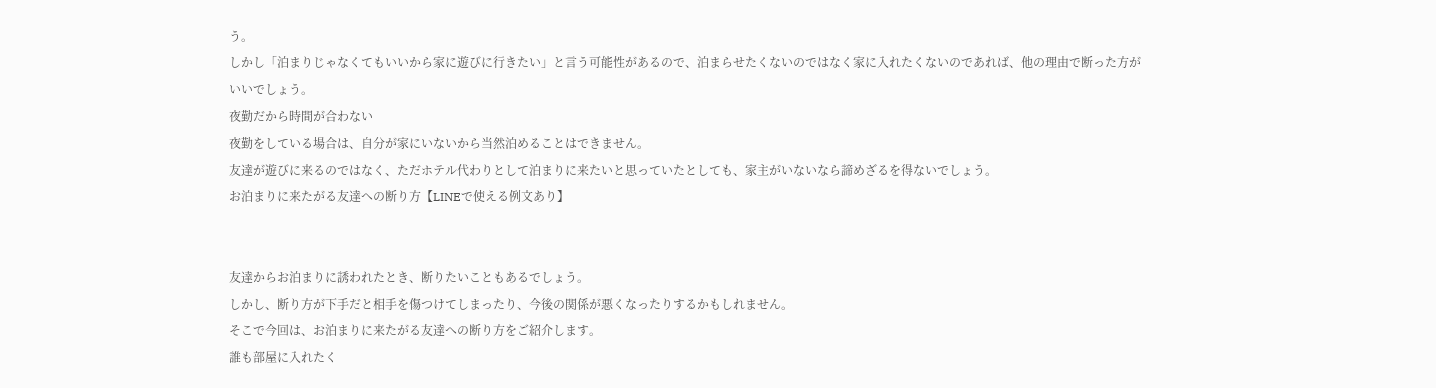う。
しかし「泊まりじゃなくてもいいから家に遊びに行きたい」と言う可能性があるので、泊まらせたくないのではなく家に入れたくないのであれば、他の理由で断った方がいいでしょう。
夜勤だから時間が合わない
夜勤をしている場合は、自分が家にいないから当然泊めることはできません。
友達が遊びに来るのではなく、ただホテル代わりとして泊まりに来たいと思っていたとしても、家主がいないなら諦めざるを得ないでしょう。
お泊まりに来たがる友達への断り方【LINEで使える例文あり】


友達からお泊まりに誘われたとき、断りたいこともあるでしょう。
しかし、断り方が下手だと相手を傷つけてしまったり、今後の関係が悪くなったりするかもしれません。
そこで今回は、お泊まりに来たがる友達への断り方をご紹介します。
誰も部屋に入れたく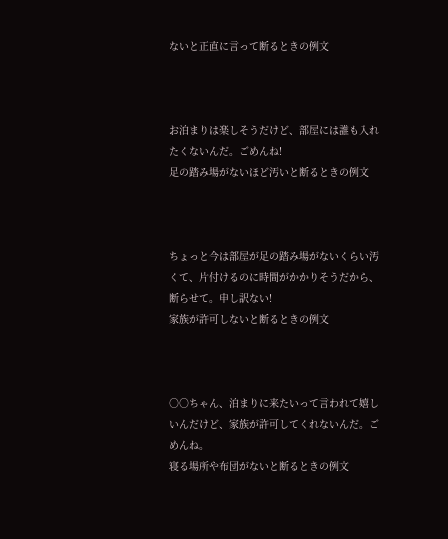ないと正直に言って断るときの例文



お泊まりは楽しそうだけど、部屋には誰も入れたくないんだ。ごめんね!
足の踏み場がないほど汚いと断るときの例文



ちょっと今は部屋が足の踏み場がないくらい汚くて、片付けるのに時間がかかりそうだから、断らせて。申し訳ない!
家族が許可しないと断るときの例文



○○ちゃん、泊まりに来たいって言われて嬉しいんだけど、家族が許可してくれないんだ。ごめんね。
寝る場所や布団がないと断るときの例文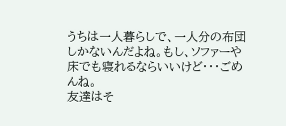うちは一人暮らしで、一人分の布団しかないんだよね。もし、ソファーや床でも寝れるならいいけど・・・ごめんね。
友達はそ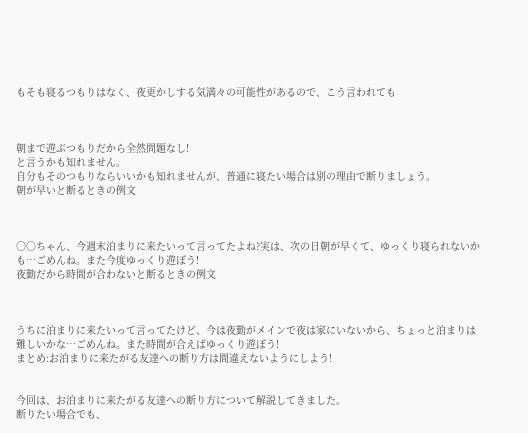もそも寝るつもりはなく、夜更かしする気満々の可能性があるので、こう言われても



朝まで遊ぶつもりだから全然問題なし!
と言うかも知れません。
自分もそのつもりならいいかも知れませんが、普通に寝たい場合は別の理由で断りましょう。
朝が早いと断るときの例文



○○ちゃん、今週末泊まりに来たいって言ってたよね?実は、次の日朝が早くて、ゆっくり寝られないかも…ごめんね。また今度ゆっくり遊ぼう!
夜勤だから時間が合わないと断るときの例文



うちに泊まりに来たいって言ってたけど、今は夜勤がメインで夜は家にいないから、ちょっと泊まりは難しいかな…ごめんね。また時間が合えばゆっくり遊ぼう!
まとめ:お泊まりに来たがる友達への断り方は間違えないようにしよう!


今回は、お泊まりに来たがる友達への断り方について解説してきました。
断りたい場合でも、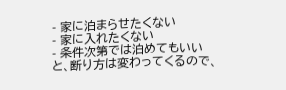- 家に泊まらせたくない
- 家に入れたくない
- 条件次第では泊めてもいい
と、断り方は変わってくるので、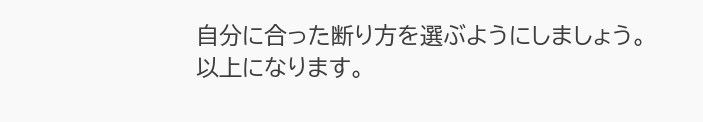自分に合った断り方を選ぶようにしましょう。
以上になります。